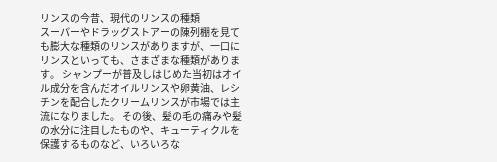リンスの今昔、現代のリンスの種類
スーパーやドラッグストアーの陳列棚を見ても膨大な種類のリンスがありますが、一口にリンスといっても、さまざまな種類があります。 シャンプーが普及しはじめた当初はオイル成分を含んだオイルリンスや卵黄油、レシチンを配合したクリームリンスが市場では主流になりました。 その後、髪の毛の痛みや髪の水分に注目したものや、キューティクルを保護するものなど、いろいろな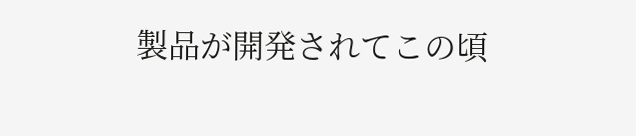製品が開発されてこの頃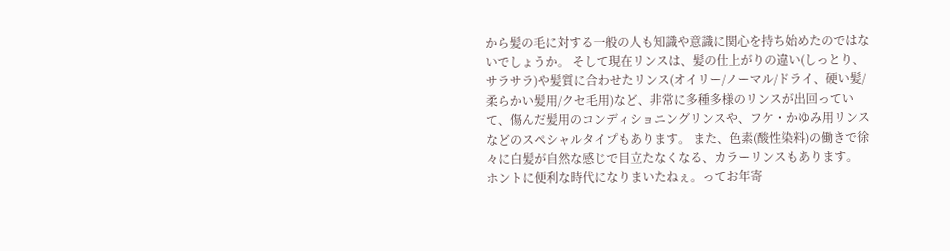から髪の毛に対する一般の人も知識や意識に関心を持ち始めたのではないでしょうか。 そして現在リンスは、髪の仕上がりの違い(しっとり、サラサラ)や髪質に合わせたリンス(オイリー/ノーマル/ドライ、硬い髪/柔らかい髪用/クセ毛用)など、非常に多種多様のリンスが出回っていて、傷んだ髪用のコンディショニングリンスや、フケ・かゆみ用リンスなどのスペシャルタイプもあります。 また、色素(酸性染料)の働きで徐々に白髪が自然な感じで目立たなくなる、カラーリンスもあります。 ホントに便利な時代になりまいたねぇ。ってお年寄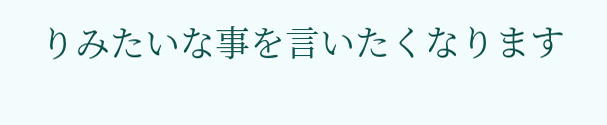りみたいな事を言いたくなります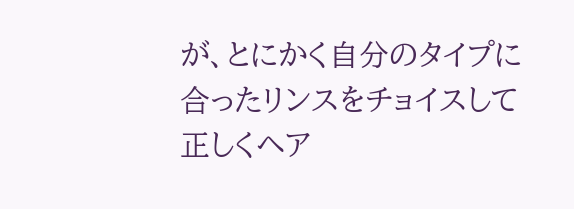が、とにかく自分のタイプに合ったリンスをチョイスして正しくヘア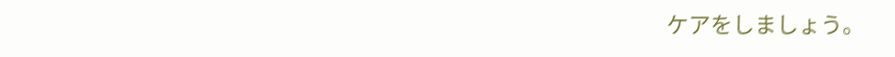ケアをしましょう。